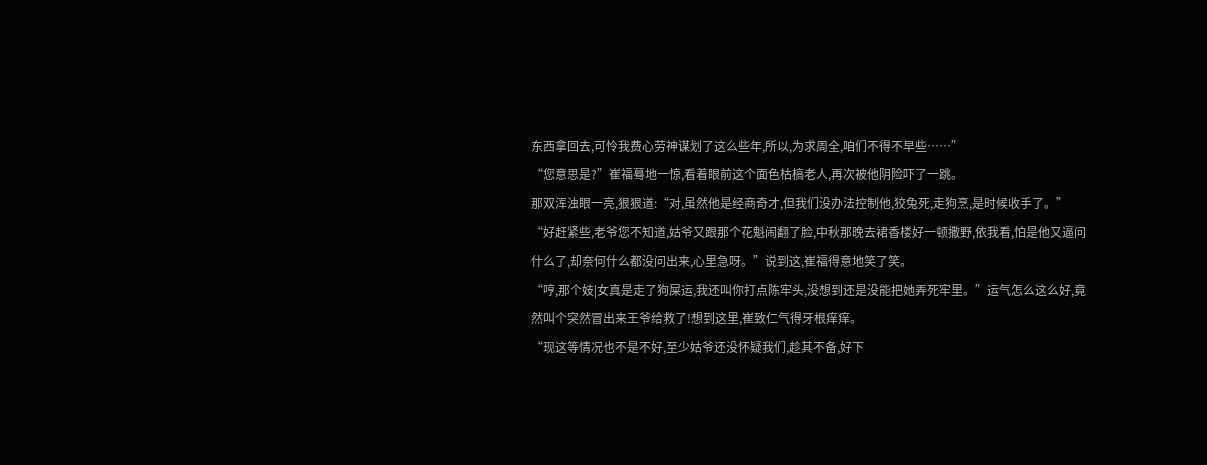东西拿回去,可怜我费心劳神谋划了这么些年,所以,为求周全,咱们不得不早些……”
“您意思是?”崔福蓦地一惊,看着眼前这个面色枯槁老人,再次被他阴险吓了一跳。
那双浑浊眼一亮,狠狠道:“对,虽然他是经商奇才,但我们没办法控制他,狡兔死,走狗烹,是时候收手了。”
“好赶紧些,老爷您不知道,姑爷又跟那个花魁闹翻了脸,中秋那晚去裙香楼好一顿撒野,依我看,怕是他又逼问什么了,却奈何什么都没问出来,心里急呀。”说到这,崔福得意地笑了笑。
“哼,那个妓|女真是走了狗屎运,我还叫你打点陈牢头,没想到还是没能把她弄死牢里。”运气怎么这么好,竟然叫个突然冒出来王爷给救了!想到这里,崔致仁气得牙根痒痒。
“现这等情况也不是不好,至少姑爷还没怀疑我们,趁其不备,好下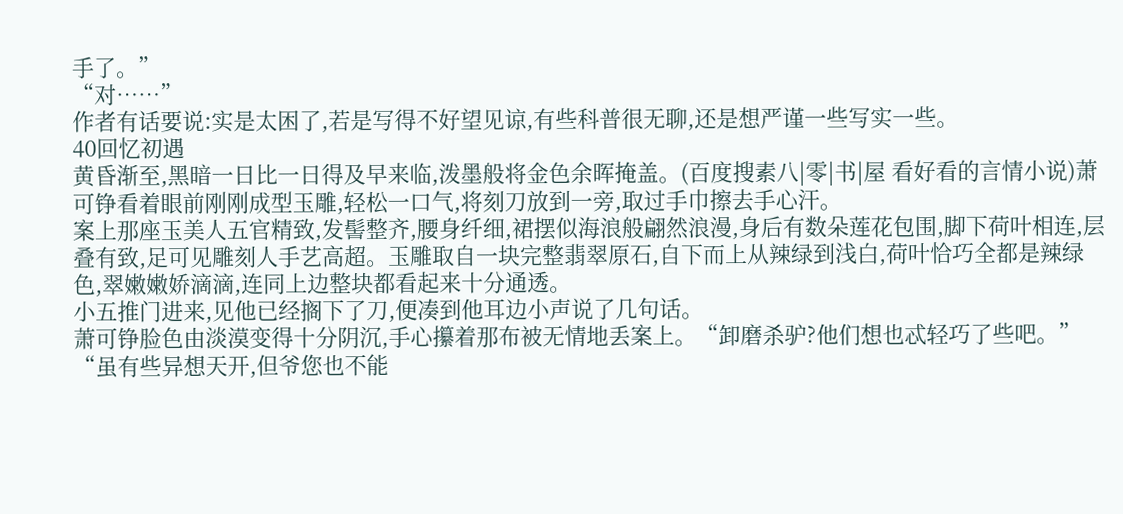手了。”
“对……”
作者有话要说:实是太困了,若是写得不好望见谅,有些科普很无聊,还是想严谨一些写实一些。
40回忆初遇
黄昏渐至,黑暗一日比一日得及早来临,泼墨般将金色余晖掩盖。(百度搜素八|零|书|屋 看好看的言情小说)萧可铮看着眼前刚刚成型玉雕,轻松一口气,将刻刀放到一旁,取过手巾擦去手心汗。
案上那座玉美人五官精致,发髻整齐,腰身纤细,裙摆似海浪般翩然浪漫,身后有数朵莲花包围,脚下荷叶相连,层叠有致,足可见雕刻人手艺高超。玉雕取自一块完整翡翠原石,自下而上从辣绿到浅白,荷叶恰巧全都是辣绿色,翠嫩嫩娇滴滴,连同上边整块都看起来十分通透。
小五推门进来,见他已经搁下了刀,便凑到他耳边小声说了几句话。
萧可铮脸色由淡漠变得十分阴沉,手心攥着那布被无情地丢案上。“卸磨杀驴?他们想也忒轻巧了些吧。”
“虽有些异想天开,但爷您也不能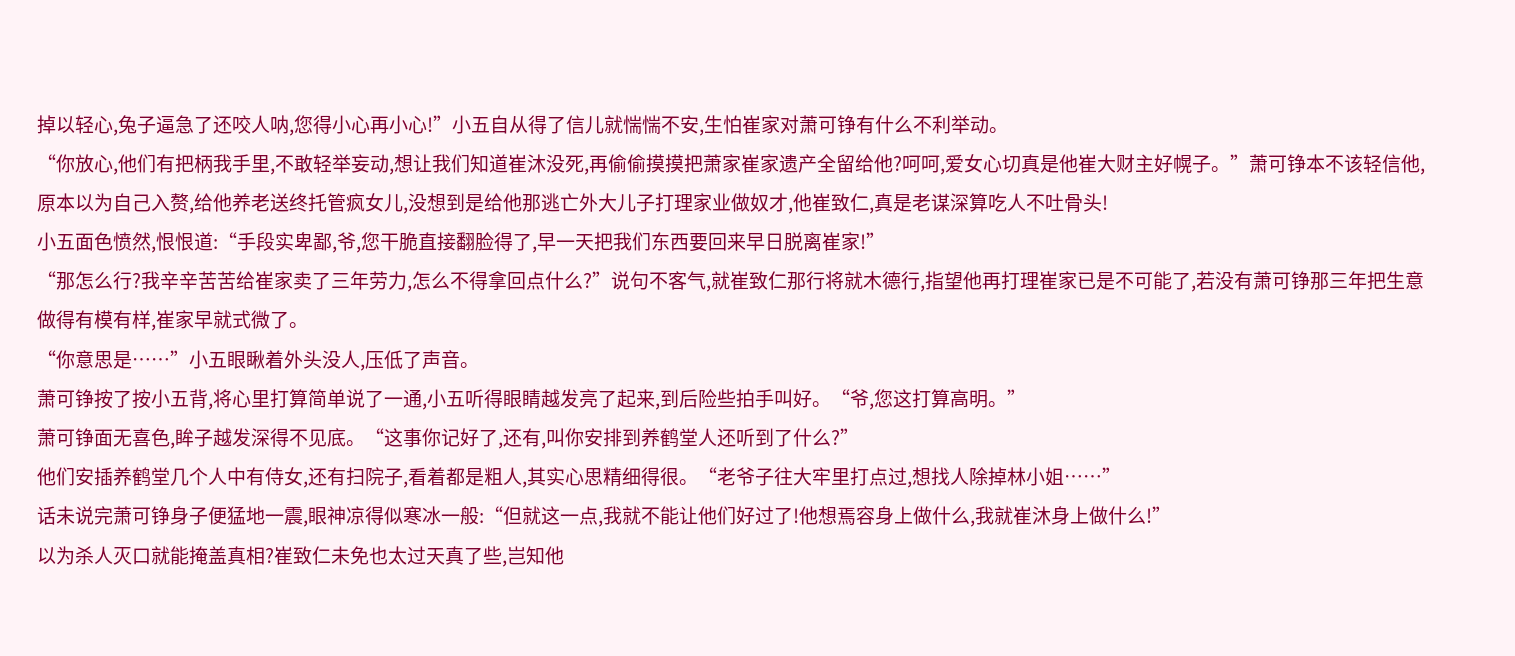掉以轻心,兔子逼急了还咬人呐,您得小心再小心!”小五自从得了信儿就惴惴不安,生怕崔家对萧可铮有什么不利举动。
“你放心,他们有把柄我手里,不敢轻举妄动,想让我们知道崔沐没死,再偷偷摸摸把萧家崔家遗产全留给他?呵呵,爱女心切真是他崔大财主好幌子。”萧可铮本不该轻信他,原本以为自己入赘,给他养老送终托管疯女儿,没想到是给他那逃亡外大儿子打理家业做奴才,他崔致仁,真是老谋深算吃人不吐骨头!
小五面色愤然,恨恨道:“手段实卑鄙,爷,您干脆直接翻脸得了,早一天把我们东西要回来早日脱离崔家!”
“那怎么行?我辛辛苦苦给崔家卖了三年劳力,怎么不得拿回点什么?”说句不客气,就崔致仁那行将就木德行,指望他再打理崔家已是不可能了,若没有萧可铮那三年把生意做得有模有样,崔家早就式微了。
“你意思是……”小五眼瞅着外头没人,压低了声音。
萧可铮按了按小五背,将心里打算简单说了一通,小五听得眼睛越发亮了起来,到后险些拍手叫好。“爷,您这打算高明。”
萧可铮面无喜色,眸子越发深得不见底。“这事你记好了,还有,叫你安排到养鹤堂人还听到了什么?”
他们安插养鹤堂几个人中有侍女,还有扫院子,看着都是粗人,其实心思精细得很。“老爷子往大牢里打点过,想找人除掉林小姐……”
话未说完萧可铮身子便猛地一震,眼神凉得似寒冰一般:“但就这一点,我就不能让他们好过了!他想焉容身上做什么,我就崔沐身上做什么!”
以为杀人灭口就能掩盖真相?崔致仁未免也太过天真了些,岂知他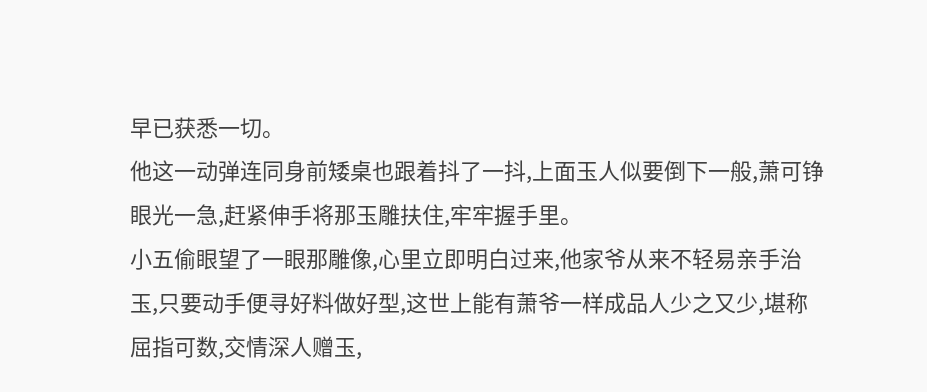早已获悉一切。
他这一动弹连同身前矮桌也跟着抖了一抖,上面玉人似要倒下一般,萧可铮眼光一急,赶紧伸手将那玉雕扶住,牢牢握手里。
小五偷眼望了一眼那雕像,心里立即明白过来,他家爷从来不轻易亲手治玉,只要动手便寻好料做好型,这世上能有萧爷一样成品人少之又少,堪称屈指可数,交情深人赠玉,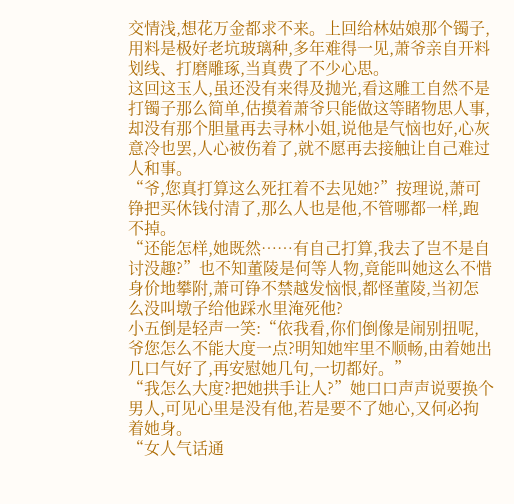交情浅,想花万金都求不来。上回给林姑娘那个镯子,用料是极好老坑玻璃种,多年难得一见,萧爷亲自开料划线、打磨雕琢,当真费了不少心思。
这回这玉人,虽还没有来得及抛光,看这雕工自然不是打镯子那么简单,估摸着萧爷只能做这等睹物思人事,却没有那个胆量再去寻林小姐,说他是气恼也好,心灰意冷也罢,人心被伤着了,就不愿再去接触让自己难过人和事。
“爷,您真打算这么死扛着不去见她?”按理说,萧可铮把买休钱付清了,那么人也是他,不管哪都一样,跑不掉。
“还能怎样,她既然……有自己打算,我去了岂不是自讨没趣?”也不知董陵是何等人物,竟能叫她这么不惜身价地攀附,萧可铮不禁越发恼恨,都怪董陵,当初怎么没叫墩子给他踩水里淹死他?
小五倒是轻声一笑:“依我看,你们倒像是闹别扭呢,爷您怎么不能大度一点?明知她牢里不顺畅,由着她出几口气好了,再安慰她几句,一切都好。”
“我怎么大度?把她拱手让人?”她口口声声说要换个男人,可见心里是没有他,若是要不了她心,又何必拘着她身。
“女人气话通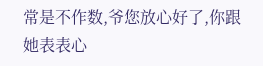常是不作数,爷您放心好了,你跟她表表心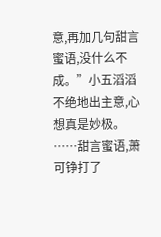意,再加几句甜言蜜语,没什么不成。”小五滔滔不绝地出主意,心想真是妙极。
……甜言蜜语,萧可铮打了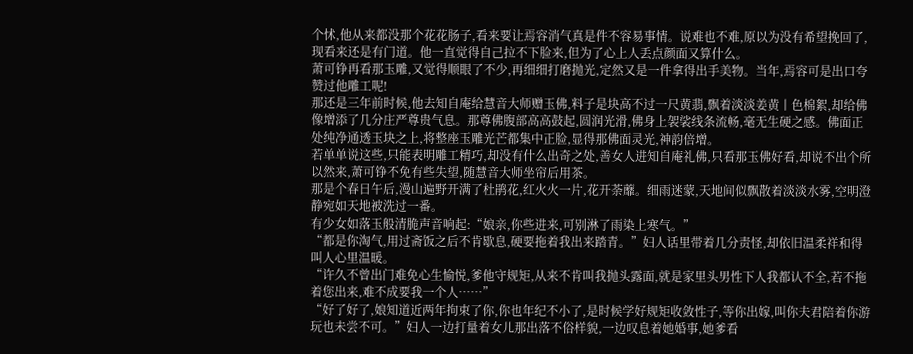个怵,他从来都没那个花花肠子,看来要让焉容消气真是件不容易事情。说难也不难,原以为没有希望挽回了,现看来还是有门道。他一直觉得自己拉不下脸来,但为了心上人丢点颜面又算什么。
萧可铮再看那玉雕,又觉得顺眼了不少,再细细打磨抛光,定然又是一件拿得出手美物。当年,焉容可是出口夸赞过他雕工呢!
那还是三年前时候,他去知自庵给慧音大师赠玉佛,料子是块高不过一尺黄翡,飘着淡淡姜黄丨色棉絮,却给佛像增添了几分庄严尊贵气息。那尊佛腹部高高鼓起,圆润光滑,佛身上袈裟线条流畅,毫无生硬之感。佛面正处纯净通透玉块之上,将整座玉雕光芒都集中正脸,显得那佛面灵光,神韵倍增。
若单单说这些,只能表明雕工精巧,却没有什么出奇之处,善女人进知自庵礼佛,只看那玉佛好看,却说不出个所以然来,萧可铮不免有些失望,随慧音大师坐帘后用茶。
那是个春日午后,漫山遍野开满了杜鹃花,红火火一片,花开荼蘼。细雨迷蒙,天地间似飘散着淡淡水雾,空明澄静宛如天地被洗过一番。
有少女如落玉般清脆声音响起:“娘亲,你些进来,可别淋了雨染上寒气。”
“都是你淘气,用过斋饭之后不肯歇息,硬要拖着我出来踏青。”妇人话里带着几分责怪,却依旧温柔祥和得叫人心里温暖。
“许久不曾出门难免心生愉悦,爹他守规矩,从来不肯叫我抛头露面,就是家里头男性下人我都认不全,若不拖着您出来,难不成要我一个人……”
“好了好了,娘知道近两年拘束了你,你也年纪不小了,是时候学好规矩收敛性子,等你出嫁,叫你夫君陪着你游玩也未尝不可。”妇人一边打量着女儿那出落不俗样貌,一边叹息着她婚事,她爹看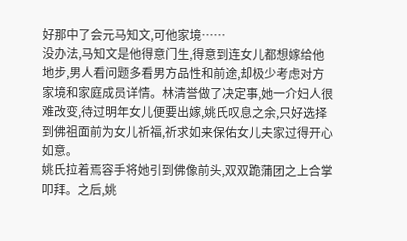好那中了会元马知文,可他家境……
没办法,马知文是他得意门生,得意到连女儿都想嫁给他地步,男人看问题多看男方品性和前途,却极少考虑对方家境和家庭成员详情。林清誉做了决定事,她一介妇人很难改变,待过明年女儿便要出嫁,姚氏叹息之余,只好选择到佛祖面前为女儿祈福,祈求如来保佑女儿夫家过得开心如意。
姚氏拉着焉容手将她引到佛像前头,双双跪蒲团之上合掌叩拜。之后,姚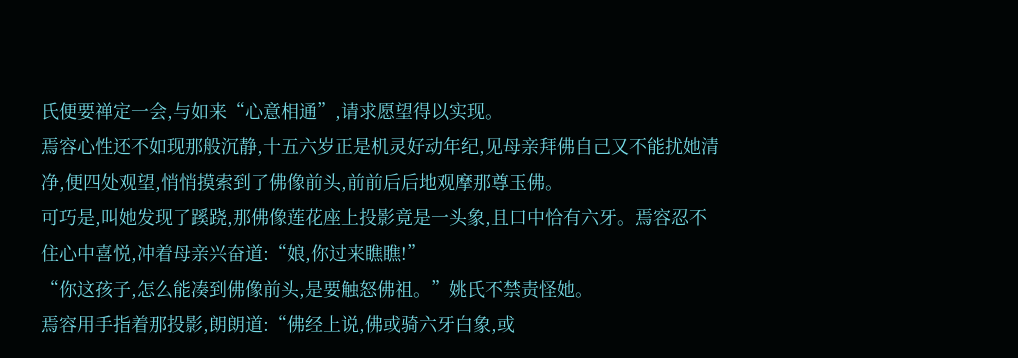氏便要禅定一会,与如来“心意相通”,请求愿望得以实现。
焉容心性还不如现那般沉静,十五六岁正是机灵好动年纪,见母亲拜佛自己又不能扰她清净,便四处观望,悄悄摸索到了佛像前头,前前后后地观摩那尊玉佛。
可巧是,叫她发现了蹊跷,那佛像莲花座上投影竟是一头象,且口中恰有六牙。焉容忍不住心中喜悦,冲着母亲兴奋道:“娘,你过来瞧瞧!”
“你这孩子,怎么能凑到佛像前头,是要触怒佛祖。”姚氏不禁责怪她。
焉容用手指着那投影,朗朗道:“佛经上说,佛或骑六牙白象,或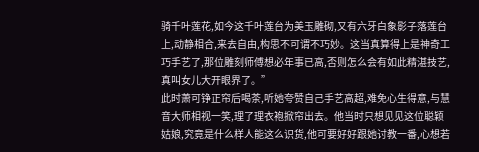骑千叶莲花,如今这千叶莲台为美玉雕砌,又有六牙白象影子落莲台上,动静相合,来去自由,构思不可谓不巧妙。这当真算得上是神奇工巧手艺了,那位雕刻师傅想必年事已高,否则怎么会有如此精湛技艺,真叫女儿大开眼界了。”
此时萧可铮正帘后喝茶,听她夸赞自己手艺高超,难免心生得意,与慧音大师相视一笑,理了理衣袍掀帘出去。他当时只想见见这位聪颖姑娘,究竟是什么样人能这么识货,他可要好好跟她讨教一番,心想若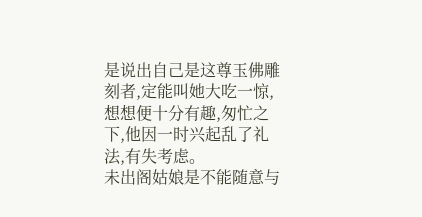是说出自己是这尊玉佛雕刻者,定能叫她大吃一惊,想想便十分有趣,匆忙之下,他因一时兴起乱了礼法,有失考虑。
未出阁姑娘是不能随意与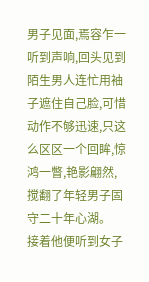男子见面,焉容乍一听到声响,回头见到陌生男人连忙用袖子遮住自己脸,可惜动作不够迅速,只这么区区一个回眸,惊鸿一瞥,艳影翩然,搅翻了年轻男子固守二十年心湖。
接着他便听到女子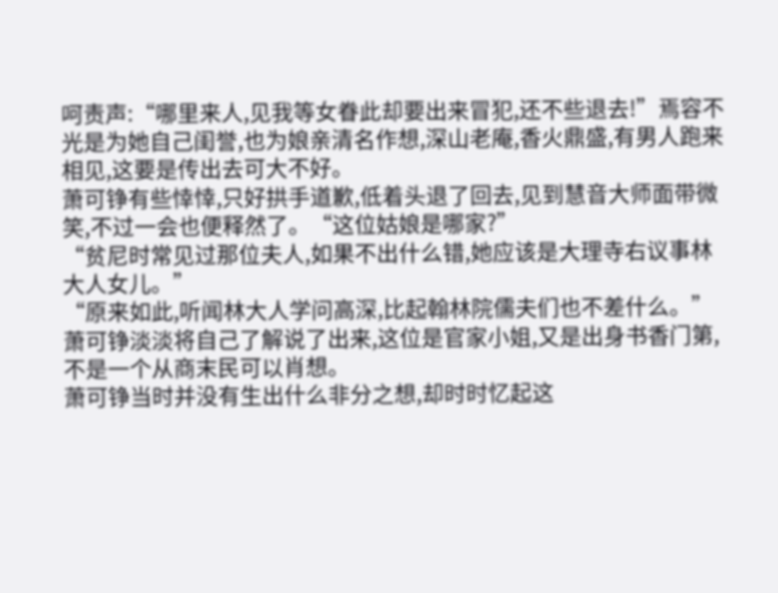呵责声:“哪里来人,见我等女眷此却要出来冒犯,还不些退去!”焉容不光是为她自己闺誉,也为娘亲清名作想,深山老庵,香火鼎盛,有男人跑来相见,这要是传出去可大不好。
萧可铮有些悻悻,只好拱手道歉,低着头退了回去,见到慧音大师面带微笑,不过一会也便释然了。“这位姑娘是哪家?”
“贫尼时常见过那位夫人,如果不出什么错,她应该是大理寺右议事林大人女儿。”
“原来如此,听闻林大人学问高深,比起翰林院儒夫们也不差什么。”萧可铮淡淡将自己了解说了出来,这位是官家小姐,又是出身书香门第,不是一个从商末民可以肖想。
萧可铮当时并没有生出什么非分之想,却时时忆起这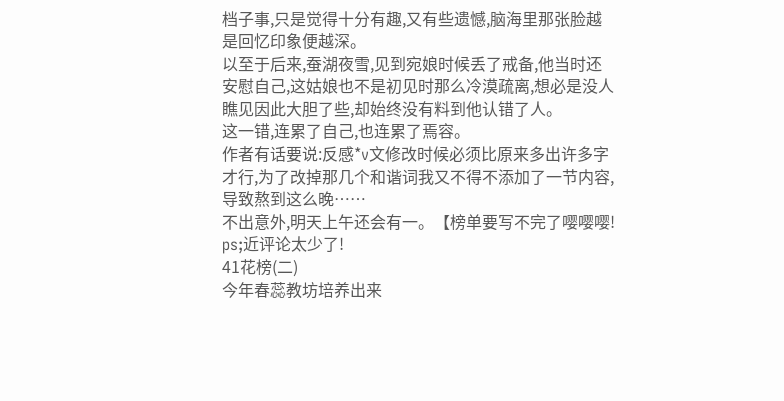档子事,只是觉得十分有趣,又有些遗憾,脑海里那张脸越是回忆印象便越深。
以至于后来,蚕湖夜雪,见到宛娘时候丢了戒备,他当时还安慰自己,这姑娘也不是初见时那么冷漠疏离,想必是没人瞧见因此大胆了些,却始终没有料到他认错了人。
这一错,连累了自己,也连累了焉容。
作者有话要说:反感*v文修改时候必须比原来多出许多字才行,为了改掉那几个和谐词我又不得不添加了一节内容,导致熬到这么晚……
不出意外,明天上午还会有一。【榜单要写不完了嘤嘤嘤!
ps;近评论太少了!
41花榜(二)
今年春蕊教坊培养出来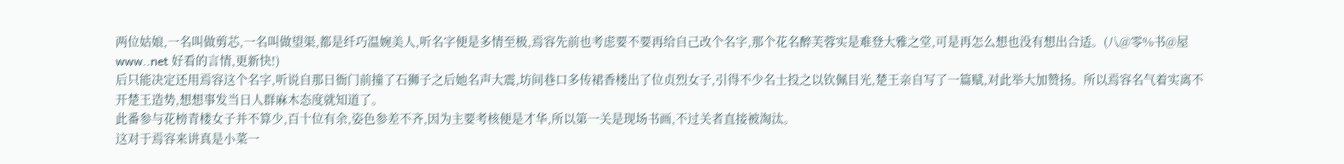两位姑娘,一名叫做剪芯,一名叫做望渠,都是纤巧温婉美人,听名字便是多情至极,焉容先前也考虑要不要再给自己改个名字,那个花名醉芙蓉实是难登大雅之堂,可是再怎么想也没有想出合适。(八@零%书@屋 www..net 好看的言情,更新快!)
后只能决定还用焉容这个名字,听说自那日衙门前撞了石狮子之后她名声大震,坊间巷口多传裙香楼出了位贞烈女子,引得不少名士投之以钦佩目光,楚王亲自写了一篇赋,对此举大加赞扬。所以焉容名气着实离不开楚王造势,想想事发当日人群麻木态度就知道了。
此番参与花榜青楼女子并不算少,百十位有余,姿色参差不齐,因为主要考核便是才华,所以第一关是现场书画,不过关者直接被淘汰。
这对于焉容来讲真是小菜一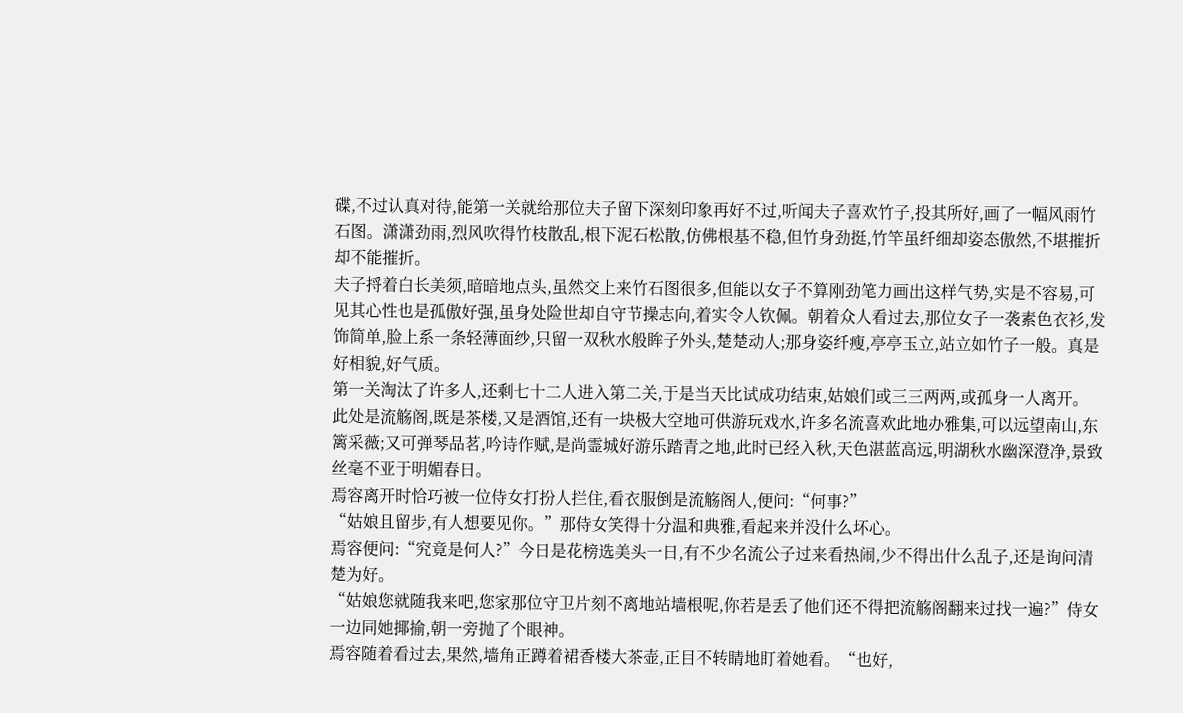碟,不过认真对待,能第一关就给那位夫子留下深刻印象再好不过,听闻夫子喜欢竹子,投其所好,画了一幅风雨竹石图。潇潇劲雨,烈风吹得竹枝散乱,根下泥石松散,仿佛根基不稳,但竹身劲挺,竹竿虽纤细却姿态傲然,不堪摧折却不能摧折。
夫子捋着白长美须,暗暗地点头,虽然交上来竹石图很多,但能以女子不算刚劲笔力画出这样气势,实是不容易,可见其心性也是孤傲好强,虽身处险世却自守节操志向,着实令人钦佩。朝着众人看过去,那位女子一袭素色衣衫,发饰简单,脸上系一条轻薄面纱,只留一双秋水般眸子外头,楚楚动人;那身姿纤瘦,亭亭玉立,站立如竹子一般。真是好相貌,好气质。
第一关淘汰了许多人,还剩七十二人进入第二关,于是当天比试成功结束,姑娘们或三三两两,或孤身一人离开。
此处是流觞阁,既是茶楼,又是酒馆,还有一块极大空地可供游玩戏水,许多名流喜欢此地办雅集,可以远望南山,东篱采薇;又可弹琴品茗,吟诗作赋,是尚霊城好游乐踏青之地,此时已经入秋,天色湛蓝高远,明湖秋水幽深澄净,景致丝毫不亚于明媚春日。
焉容离开时恰巧被一位侍女打扮人拦住,看衣服倒是流觞阁人,便问:“何事?”
“姑娘且留步,有人想要见你。”那侍女笑得十分温和典雅,看起来并没什么坏心。
焉容便问:“究竟是何人?”今日是花榜选美头一日,有不少名流公子过来看热闹,少不得出什么乱子,还是询问清楚为好。
“姑娘您就随我来吧,您家那位守卫片刻不离地站墙根呢,你若是丢了他们还不得把流觞阁翻来过找一遍?”侍女一边同她揶揄,朝一旁抛了个眼神。
焉容随着看过去,果然,墙角正蹲着裙香楼大茶壶,正目不转睛地盯着她看。“也好,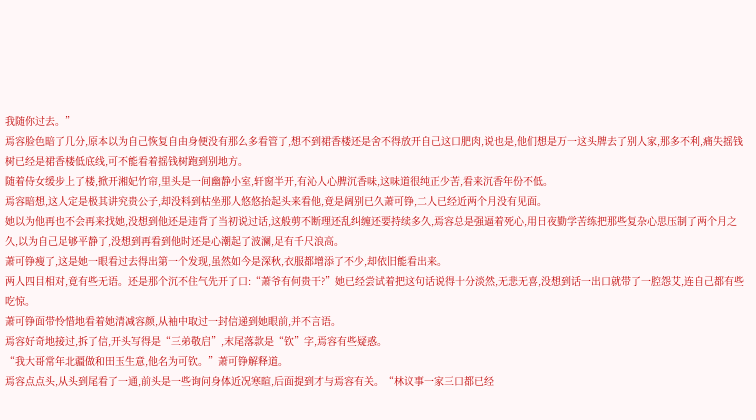我随你过去。”
焉容脸色暗了几分,原本以为自己恢复自由身便没有那么多看管了,想不到裙香楼还是舍不得放开自己这口肥肉,说也是,他们想是万一这头牌去了别人家,那多不利,痛失摇钱树已经是裙香楼低底线,可不能看着摇钱树跑到别地方。
随着侍女缓步上了楼,掀开湘妃竹帘,里头是一间幽静小室,轩窗半开,有沁人心脾沉香味,这味道很纯正少苦,看来沉香年份不低。
焉容暗想,这人定是极其讲究贵公子,却没料到枯坐那人悠悠抬起头来看他,竟是阔别已久萧可铮,二人已经近两个月没有见面。
她以为他再也不会再来找她,没想到他还是违背了当初说过话,这般剪不断理还乱纠缠还要持续多久,焉容总是强逼着死心,用日夜勤学苦练把那些复杂心思压制了两个月之久,以为自己足够平静了,没想到再看到他时还是心潮起了波澜,足有千尺浪高。
萧可铮瘦了,这是她一眼看过去得出第一个发现,虽然如今是深秋,衣服都增添了不少,却依旧能看出来。
两人四目相对,竟有些无语。还是那个沉不住气先开了口:“萧爷有何贵干?”她已经尝试着把这句话说得十分淡然,无悲无喜,没想到话一出口就带了一腔怨艾,连自己都有些吃惊。
萧可铮面带怜惜地看着她清减容颜,从袖中取过一封信递到她眼前,并不言语。
焉容好奇地接过,拆了信,开头写得是“三弟敬启”,末尾落款是“钦”字,焉容有些疑惑。
“我大哥常年北疆做和田玉生意,他名为可钦。”萧可铮解释道。
焉容点点头,从头到尾看了一通,前头是一些询问身体近况寒暄,后面提到才与焉容有关。“林议事一家三口都已经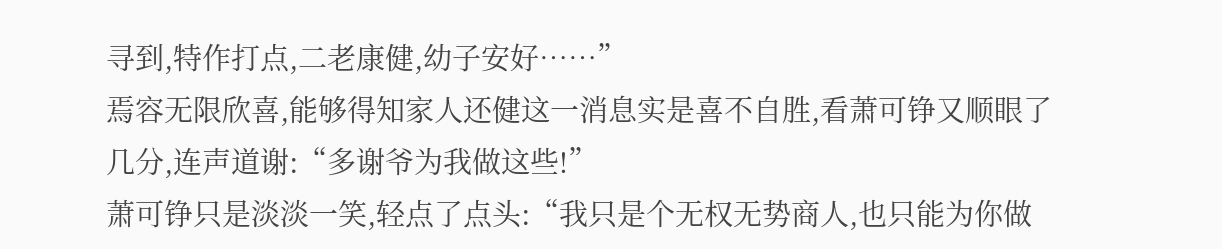寻到,特作打点,二老康健,幼子安好……”
焉容无限欣喜,能够得知家人还健这一消息实是喜不自胜,看萧可铮又顺眼了几分,连声道谢:“多谢爷为我做这些!”
萧可铮只是淡淡一笑,轻点了点头:“我只是个无权无势商人,也只能为你做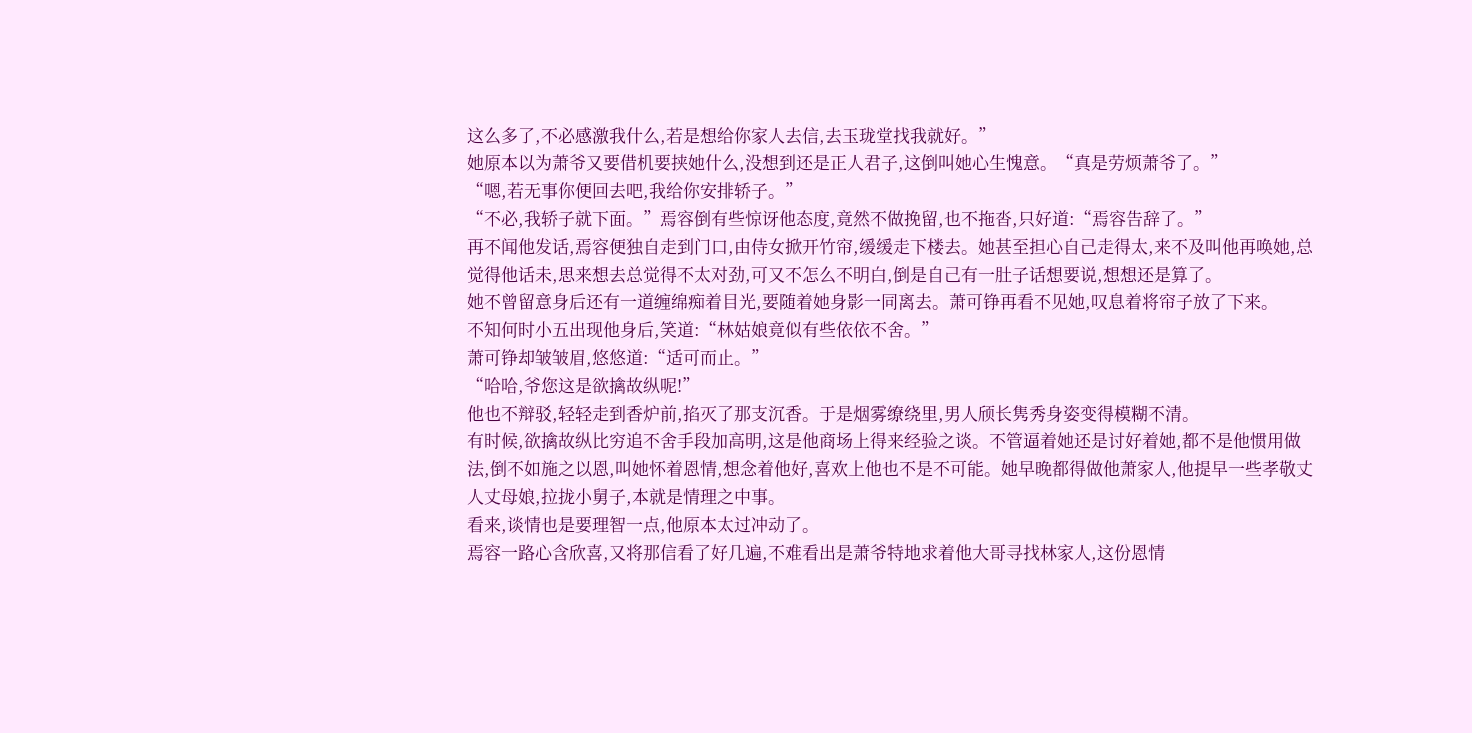这么多了,不必感激我什么,若是想给你家人去信,去玉珑堂找我就好。”
她原本以为萧爷又要借机要挟她什么,没想到还是正人君子,这倒叫她心生愧意。“真是劳烦萧爷了。”
“嗯,若无事你便回去吧,我给你安排轿子。”
“不必,我轿子就下面。”焉容倒有些惊讶他态度,竟然不做挽留,也不拖沓,只好道:“焉容告辞了。”
再不闻他发话,焉容便独自走到门口,由侍女掀开竹帘,缓缓走下楼去。她甚至担心自己走得太,来不及叫他再唤她,总觉得他话未,思来想去总觉得不太对劲,可又不怎么不明白,倒是自己有一肚子话想要说,想想还是算了。
她不曾留意身后还有一道缠绵痴着目光,要随着她身影一同离去。萧可铮再看不见她,叹息着将帘子放了下来。
不知何时小五出现他身后,笑道:“林姑娘竟似有些依依不舍。”
萧可铮却皱皱眉,悠悠道:“适可而止。”
“哈哈,爷您这是欲擒故纵呢!”
他也不辩驳,轻轻走到香炉前,掐灭了那支沉香。于是烟雾缭绕里,男人颀长隽秀身姿变得模糊不清。
有时候,欲擒故纵比穷追不舍手段加高明,这是他商场上得来经验之谈。不管逼着她还是讨好着她,都不是他惯用做法,倒不如施之以恩,叫她怀着恩情,想念着他好,喜欢上他也不是不可能。她早晚都得做他萧家人,他提早一些孝敬丈人丈母娘,拉拢小舅子,本就是情理之中事。
看来,谈情也是要理智一点,他原本太过冲动了。
焉容一路心含欣喜,又将那信看了好几遍,不难看出是萧爷特地求着他大哥寻找林家人,这份恩情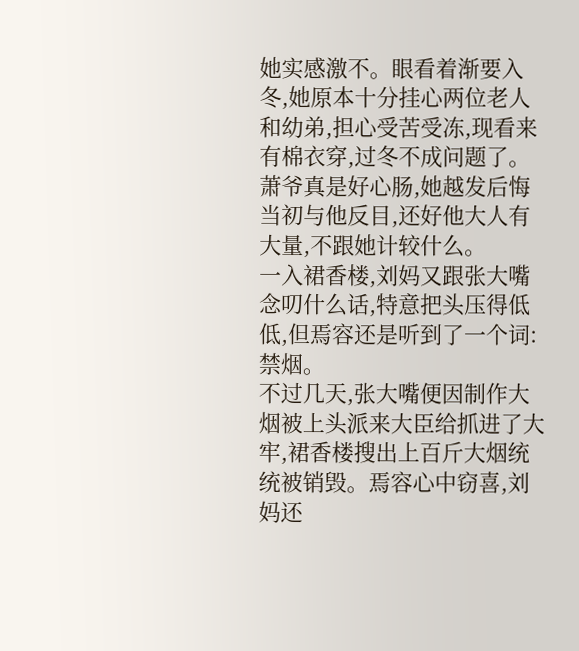她实感激不。眼看着渐要入冬,她原本十分挂心两位老人和幼弟,担心受苦受冻,现看来有棉衣穿,过冬不成问题了。
萧爷真是好心肠,她越发后悔当初与他反目,还好他大人有大量,不跟她计较什么。
一入裙香楼,刘妈又跟张大嘴念叨什么话,特意把头压得低低,但焉容还是听到了一个词:禁烟。
不过几天,张大嘴便因制作大烟被上头派来大臣给抓进了大牢,裙香楼搜出上百斤大烟统统被销毁。焉容心中窃喜,刘妈还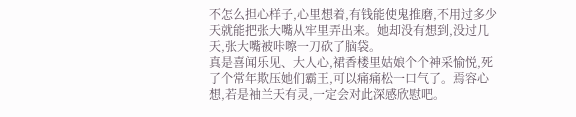不怎么担心样子,心里想着,有钱能使鬼推磨,不用过多少天就能把张大嘴从牢里弄出来。她却没有想到,没过几天,张大嘴被咔嚓一刀砍了脑袋。
真是喜闻乐见、大人心,裙香楼里姑娘个个神采愉悦,死了个常年欺压她们霸王,可以痛痛松一口气了。焉容心想,若是袖兰天有灵,一定会对此深感欣慰吧。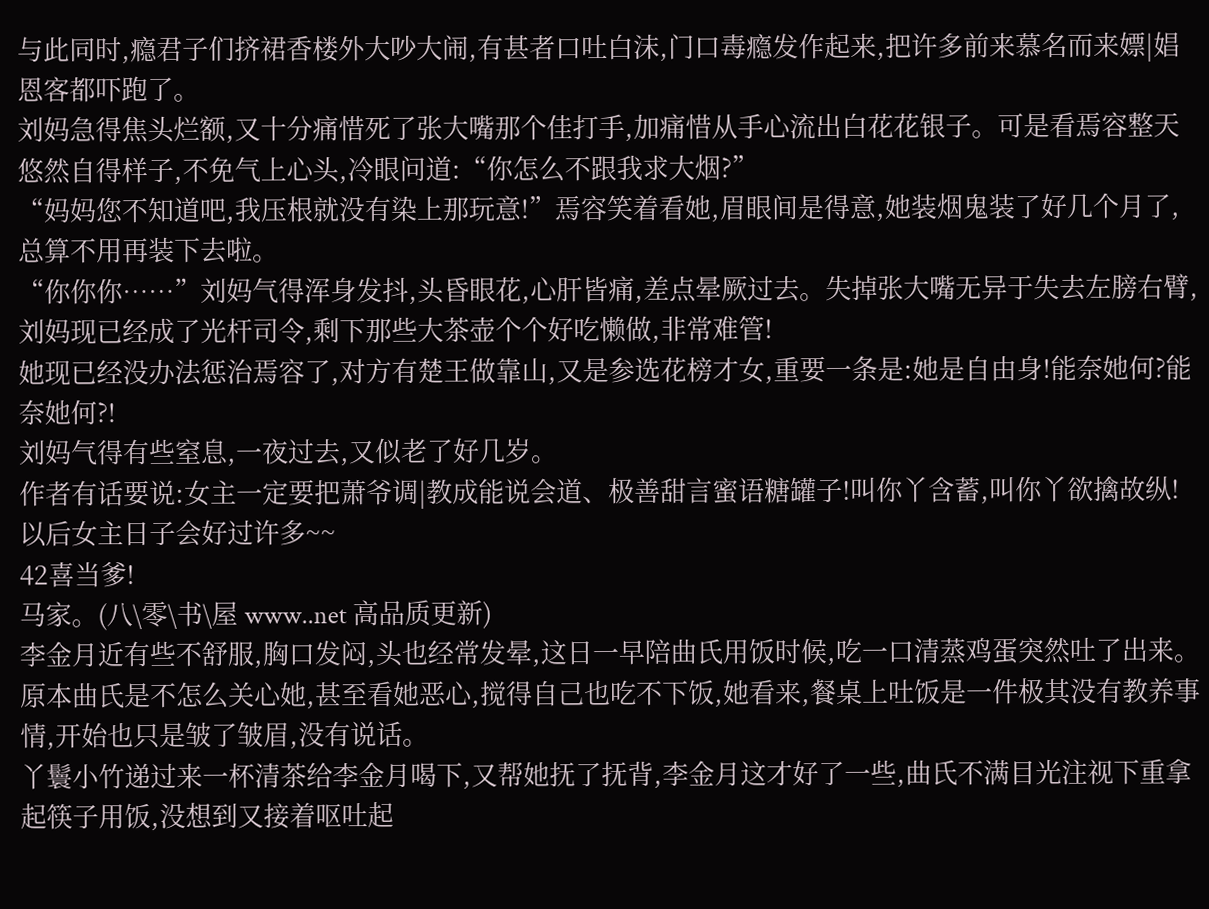与此同时,瘾君子们挤裙香楼外大吵大闹,有甚者口吐白沫,门口毒瘾发作起来,把许多前来慕名而来嫖|娼恩客都吓跑了。
刘妈急得焦头烂额,又十分痛惜死了张大嘴那个佳打手,加痛惜从手心流出白花花银子。可是看焉容整天悠然自得样子,不免气上心头,冷眼问道:“你怎么不跟我求大烟?”
“妈妈您不知道吧,我压根就没有染上那玩意!”焉容笑着看她,眉眼间是得意,她装烟鬼装了好几个月了,总算不用再装下去啦。
“你你你……”刘妈气得浑身发抖,头昏眼花,心肝皆痛,差点晕厥过去。失掉张大嘴无异于失去左膀右臂,刘妈现已经成了光杆司令,剩下那些大茶壶个个好吃懒做,非常难管!
她现已经没办法惩治焉容了,对方有楚王做靠山,又是参选花榜才女,重要一条是:她是自由身!能奈她何?能奈她何?!
刘妈气得有些窒息,一夜过去,又似老了好几岁。
作者有话要说:女主一定要把萧爷调|教成能说会道、极善甜言蜜语糖罐子!叫你丫含蓄,叫你丫欲擒故纵!
以后女主日子会好过许多~~
42喜当爹!
马家。(八\零\书\屋 www..net 高品质更新)
李金月近有些不舒服,胸口发闷,头也经常发晕,这日一早陪曲氏用饭时候,吃一口清蒸鸡蛋突然吐了出来。
原本曲氏是不怎么关心她,甚至看她恶心,搅得自己也吃不下饭,她看来,餐桌上吐饭是一件极其没有教养事情,开始也只是皱了皱眉,没有说话。
丫鬟小竹递过来一杯清茶给李金月喝下,又帮她抚了抚背,李金月这才好了一些,曲氏不满目光注视下重拿起筷子用饭,没想到又接着呕吐起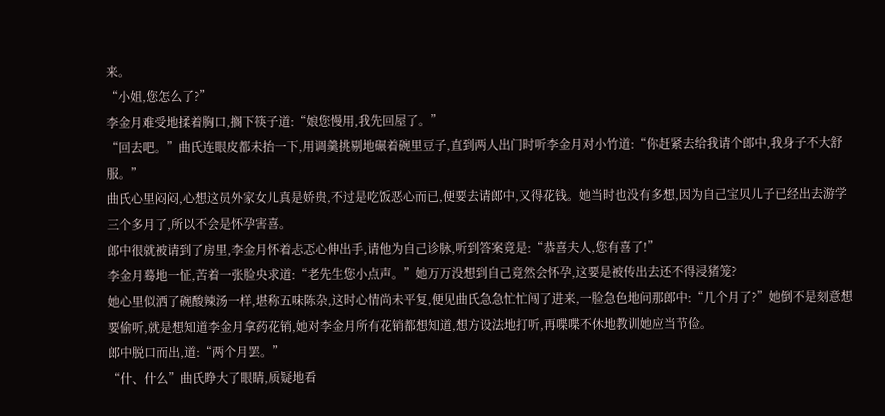来。
“小姐,您怎么了?”
李金月难受地揉着胸口,搁下筷子道:“娘您慢用,我先回屋了。”
“回去吧。”曲氏连眼皮都未抬一下,用调羹挑剔地碾着碗里豆子,直到两人出门时听李金月对小竹道:“你赶紧去给我请个郎中,我身子不大舒服。”
曲氏心里闷闷,心想这员外家女儿真是娇贵,不过是吃饭恶心而已,便要去请郎中,又得花钱。她当时也没有多想,因为自己宝贝儿子已经出去游学三个多月了,所以不会是怀孕害喜。
郎中很就被请到了房里,李金月怀着忐忑心伸出手,请他为自己诊脉,听到答案竟是:“恭喜夫人,您有喜了!”
李金月蓦地一怔,苦着一张脸央求道:“老先生您小点声。”她万万没想到自己竟然会怀孕,这要是被传出去还不得浸猪笼?
她心里似洒了碗酸辣汤一样,堪称五味陈杂,这时心情尚未平复,便见曲氏急急忙忙闯了进来,一脸急色地问那郎中:“几个月了?”她倒不是刻意想要偷听,就是想知道李金月拿药花销,她对李金月所有花销都想知道,想方设法地打听,再喋喋不休地教训她应当节俭。
郎中脱口而出,道:“两个月罢。”
“什、什么”曲氏睁大了眼睛,质疑地看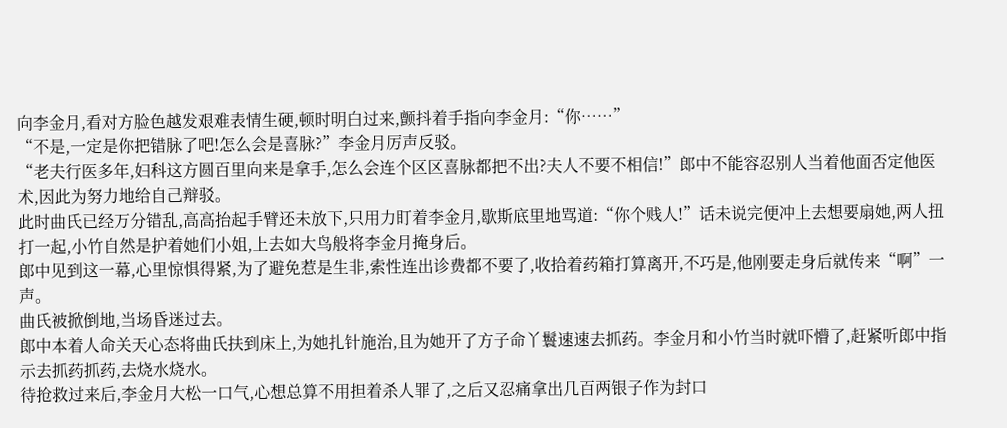向李金月,看对方脸色越发艰难表情生硬,顿时明白过来,颤抖着手指向李金月:“你……”
“不是,一定是你把错脉了吧!怎么会是喜脉?”李金月厉声反驳。
“老夫行医多年,妇科这方圆百里向来是拿手,怎么会连个区区喜脉都把不出?夫人不要不相信!”郎中不能容忍别人当着他面否定他医术,因此为努力地给自己辩驳。
此时曲氏已经万分错乱,高高抬起手臂还未放下,只用力盯着李金月,歇斯底里地骂道:“你个贱人!”话未说完便冲上去想要扇她,两人扭打一起,小竹自然是护着她们小姐,上去如大鸟般将李金月掩身后。
郎中见到这一幕,心里惊惧得紧,为了避免惹是生非,索性连出诊费都不要了,收拾着药箱打算离开,不巧是,他刚要走身后就传来“啊”一声。
曲氏被掀倒地,当场昏迷过去。
郎中本着人命关天心态将曲氏扶到床上,为她扎针施治,且为她开了方子命丫鬟速速去抓药。李金月和小竹当时就吓懵了,赶紧听郎中指示去抓药抓药,去烧水烧水。
待抢救过来后,李金月大松一口气,心想总算不用担着杀人罪了,之后又忍痛拿出几百两银子作为封口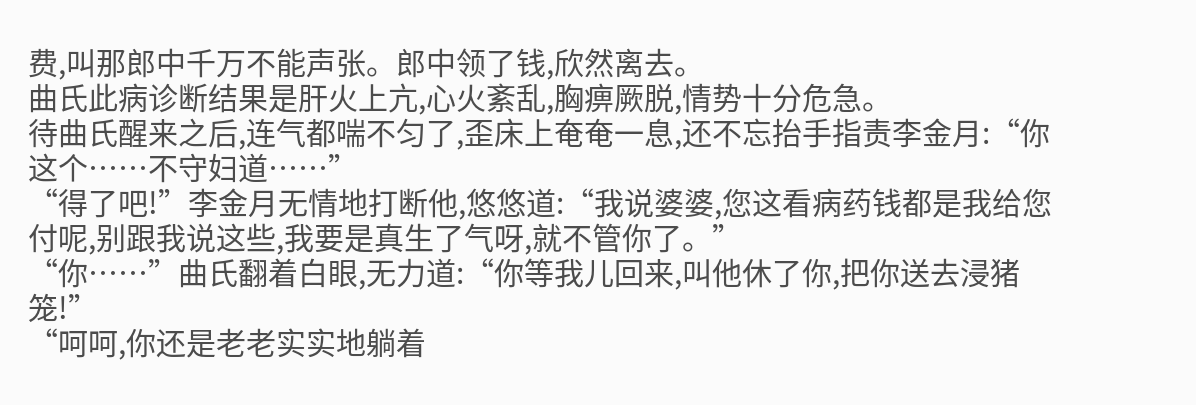费,叫那郎中千万不能声张。郎中领了钱,欣然离去。
曲氏此病诊断结果是肝火上亢,心火紊乱,胸痹厥脱,情势十分危急。
待曲氏醒来之后,连气都喘不匀了,歪床上奄奄一息,还不忘抬手指责李金月:“你这个……不守妇道……”
“得了吧!”李金月无情地打断他,悠悠道:“我说婆婆,您这看病药钱都是我给您付呢,别跟我说这些,我要是真生了气呀,就不管你了。”
“你……”曲氏翻着白眼,无力道:“你等我儿回来,叫他休了你,把你送去浸猪笼!”
“呵呵,你还是老老实实地躺着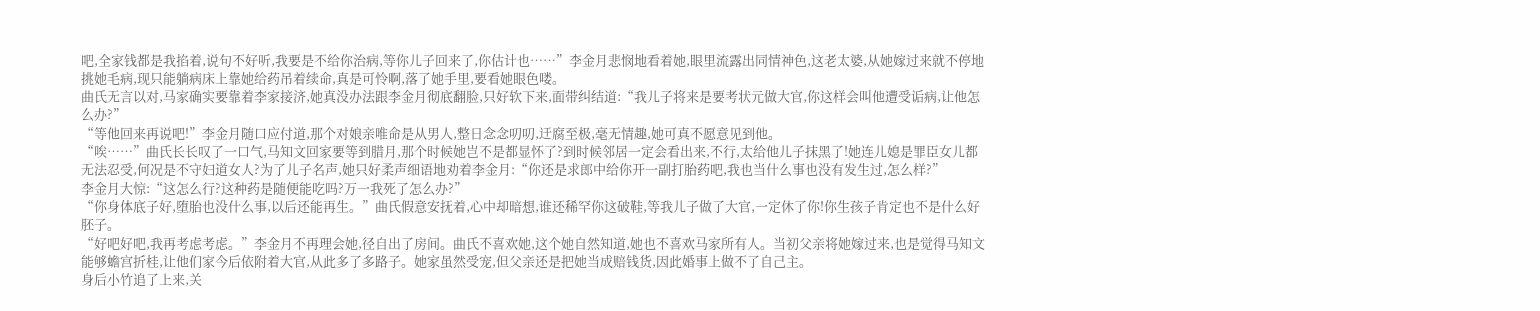吧,全家钱都是我掐着,说句不好听,我要是不给你治病,等你儿子回来了,你估计也……”李金月悲悯地看着她,眼里流露出同情神色,这老太婆,从她嫁过来就不停地挑她毛病,现只能躺病床上靠她给药吊着续命,真是可怜啊,落了她手里,要看她眼色喽。
曲氏无言以对,马家确实要靠着李家接济,她真没办法跟李金月彻底翻脸,只好软下来,面带纠结道:“我儿子将来是要考状元做大官,你这样会叫他遭受诟病,让他怎么办?”
“等他回来再说吧!”李金月随口应付道,那个对娘亲唯命是从男人,整日念念叨叨,迂腐至极,毫无情趣,她可真不愿意见到他。
“唉……”曲氏长长叹了一口气,马知文回家要等到腊月,那个时候她岂不是都显怀了?到时候邻居一定会看出来,不行,太给他儿子抹黑了!她连儿媳是罪臣女儿都无法忍受,何况是不守妇道女人?为了儿子名声,她只好柔声细语地劝着李金月:“你还是求郎中给你开一副打胎药吧,我也当什么事也没有发生过,怎么样?”
李金月大惊:“这怎么行?这种药是随便能吃吗?万一我死了怎么办?”
“你身体底子好,堕胎也没什么事,以后还能再生。”曲氏假意安抚着,心中却暗想,谁还稀罕你这破鞋,等我儿子做了大官,一定休了你!你生孩子肯定也不是什么好胚子。
“好吧好吧,我再考虑考虑。”李金月不再理会她,径自出了房间。曲氏不喜欢她,这个她自然知道,她也不喜欢马家所有人。当初父亲将她嫁过来,也是觉得马知文能够蟾宫折桂,让他们家今后依附着大官,从此多了多路子。她家虽然受宠,但父亲还是把她当成赔钱货,因此婚事上做不了自己主。
身后小竹追了上来,关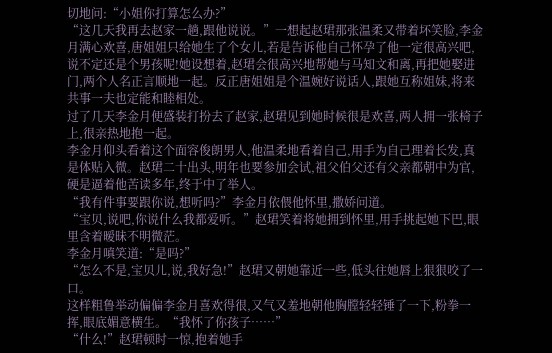切地问:“小姐你打算怎么办?”
“这几天我再去赵家一趟,跟他说说。”一想起赵珺那张温柔又带着坏笑脸,李金月满心欢喜,唐姐姐只给她生了个女儿,若是告诉他自己怀孕了他一定很高兴吧,说不定还是个男孩呢!她设想着,赵珺会很高兴地帮她与马知文和离,再把她娶进门,两个人名正言顺地一起。反正唐姐姐是个温婉好说话人,跟她互称姐妹,将来共事一夫也定能和睦相处。
过了几天李金月便盛装打扮去了赵家,赵珺见到她时候很是欢喜,两人拥一张椅子上,很亲热地抱一起。
李金月仰头看着这个面容俊朗男人,他温柔地看着自己,用手为自己理着长发,真是体贴入微。赵珺二十出头,明年也要参加会试,祖父伯父还有父亲都朝中为官,硬是逼着他苦读多年,终于中了举人。
“我有件事要跟你说,想听吗?”李金月依偎他怀里,撒娇问道。
“宝贝,说吧,你说什么我都爱听。”赵珺笑着将她拥到怀里,用手挑起她下巴,眼里含着暧昧不明微茫。
李金月嗔笑道:“是吗?”
“怎么不是,宝贝儿,说,我好急!”赵珺又朝她靠近一些,低头往她唇上狠狠咬了一口。
这样粗鲁举动偏偏李金月喜欢得很,又气又羞地朝他胸膛轻轻锤了一下,粉拳一挥,眼底媚意横生。“我怀了你孩子……”
“什么!”赵珺顿时一惊,抱着她手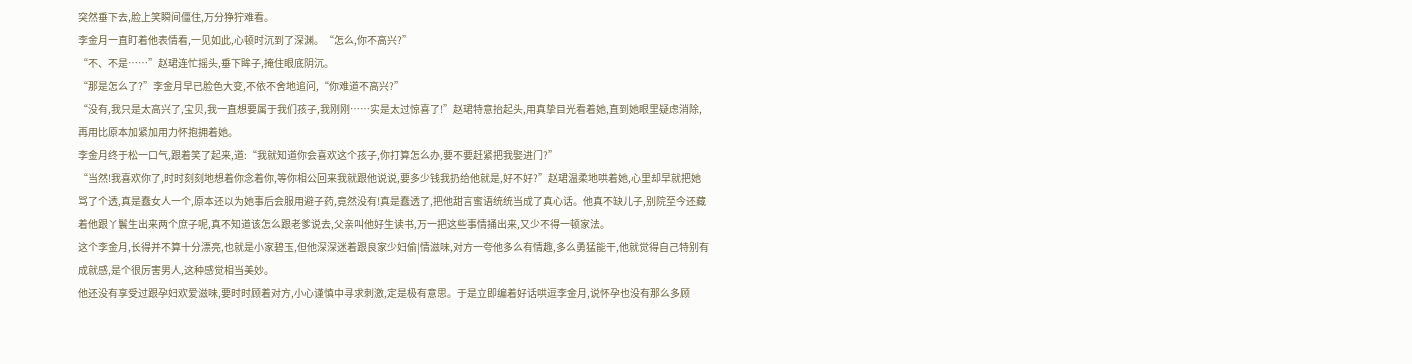突然垂下去,脸上笑瞬间僵住,万分狰狞难看。
李金月一直盯着他表情看,一见如此,心顿时沉到了深渊。“怎么,你不高兴?”
“不、不是……”赵珺连忙摇头,垂下眸子,掩住眼底阴沉。
“那是怎么了?”李金月早已脸色大变,不依不舍地追问,“你难道不高兴?”
“没有,我只是太高兴了,宝贝,我一直想要属于我们孩子,我刚刚……实是太过惊喜了!”赵珺特意抬起头,用真挚目光看着她,直到她眼里疑虑消除,再用比原本加紧加用力怀抱拥着她。
李金月终于松一口气,跟着笑了起来,道:“我就知道你会喜欢这个孩子,你打算怎么办,要不要赶紧把我娶进门?”
“当然!我喜欢你了,时时刻刻地想着你念着你,等你相公回来我就跟他说说,要多少钱我扔给他就是,好不好?”赵珺温柔地哄着她,心里却早就把她骂了个透,真是蠢女人一个,原本还以为她事后会服用避子药,竟然没有!真是蠢透了,把他甜言蜜语统统当成了真心话。他真不缺儿子,别院至今还藏着他跟丫鬟生出来两个庶子呢,真不知道该怎么跟老爹说去,父亲叫他好生读书,万一把这些事情捅出来,又少不得一顿家法。
这个李金月,长得并不算十分漂亮,也就是小家碧玉,但他深深迷着跟良家少妇偷|情滋味,对方一夸他多么有情趣,多么勇猛能干,他就觉得自己特别有成就感,是个很厉害男人,这种感觉相当美妙。
他还没有享受过跟孕妇欢爱滋味,要时时顾着对方,小心谨慎中寻求刺激,定是极有意思。于是立即编着好话哄逗李金月,说怀孕也没有那么多顾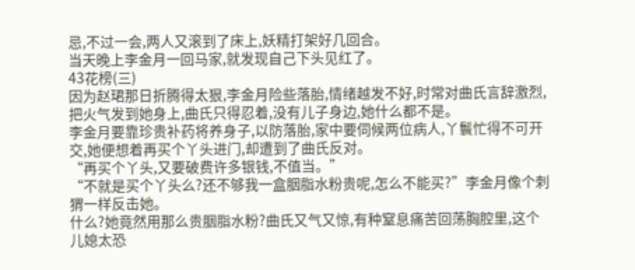忌,不过一会,两人又滚到了床上,妖精打架好几回合。
当天晚上李金月一回马家,就发现自己下头见红了。
43花榜(三)
因为赵珺那日折腾得太狠,李金月险些落胎,情绪越发不好,时常对曲氏言辞激烈,把火气发到她身上,曲氏只得忍着,没有儿子身边,她什么都不是。
李金月要靠珍贵补药将养身子,以防落胎,家中要伺候两位病人,丫鬟忙得不可开交,她便想着再买个丫头进门,却遭到了曲氏反对。
“再买个丫头,又要破费许多银钱,不值当。”
“不就是买个丫头么?还不够我一盒胭脂水粉贵呢,怎么不能买?”李金月像个刺猬一样反击她。
什么?她竟然用那么贵胭脂水粉?曲氏又气又惊,有种窒息痛苦回荡胸腔里,这个儿媳太恐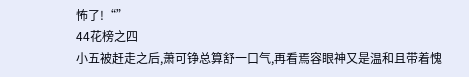怖了!“”
44花榜之四
小五被赶走之后,萧可铮总算舒一口气,再看焉容眼神又是温和且带着愧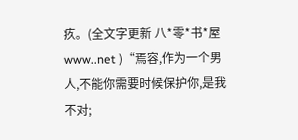疚。(全文字更新 八*零*书*屋 www..net )“焉容,作为一个男人,不能你需要时候保护你,是我不对;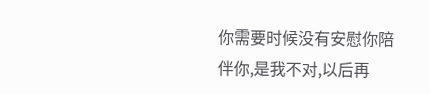你需要时候没有安慰你陪伴你,是我不对,以后再